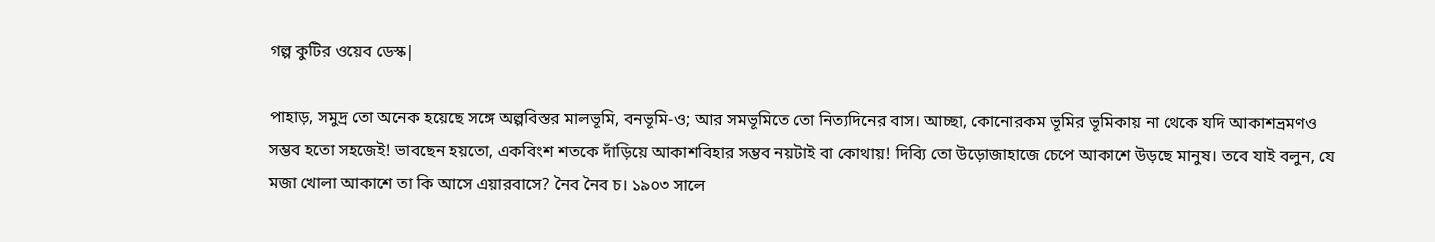গল্প কুটির ওয়েব ডেস্ক|

পাহাড়, সমুদ্র তো অনেক হয়েছে সঙ্গে অল্পবিস্তর মালভূমি, বনভূমি-ও; আর সমভূমিতে তো নিত্যদিনের বাস। আচ্ছা, কোনোরকম ভূমির ভূমিকায় না থেকে যদি আকাশভ্রমণও সম্ভব হতো সহজেই! ভাবছেন হয়তো, একবিংশ শতকে দাঁড়িয়ে আকাশবিহার সম্ভব নয়টাই বা কোথায়! দিব্যি তো উড়োজাহাজে চেপে আকাশে উড়ছে মানুষ। তবে যাই বলুন, যে মজা খোলা আকাশে তা কি আসে এয়ারবাসে? নৈব নৈব চ। ১৯০৩ সালে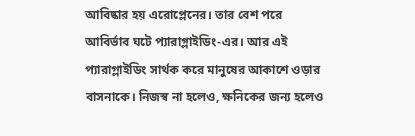আবিষ্কার হয় এরোপ্লেনের। তার বেশ পরে আবির্ভাব ঘটে প্যারাগ্লাইডিং-এর। আর এই প্যারাগ্লাইডিং সার্থক করে মানুষের আকাশে ওড়ার বাসনাকে। নিজস্ব না হলেও, ক্ষনিকের জন্য হলেও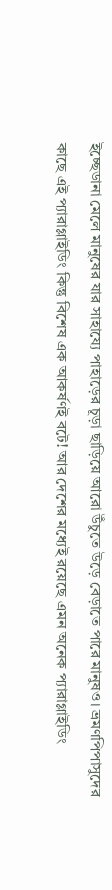ইচ্ছেডানা মেলে মানুষের যার সাহায্যে পাহাড়ের চূড়া ছাড়িয়ে আরো উঁচুতে উড়ে বেড়াতে পারে মানুষও। ভ্রমণপিপাসুদের কাছে এই প্যারাগ্লাইডিং কিন্তু বিশেষ এক আকর্ষণই বটে! আর দেশের মধ্যেই রয়েছে এমন অনেক প্যারাগ্লাইডিং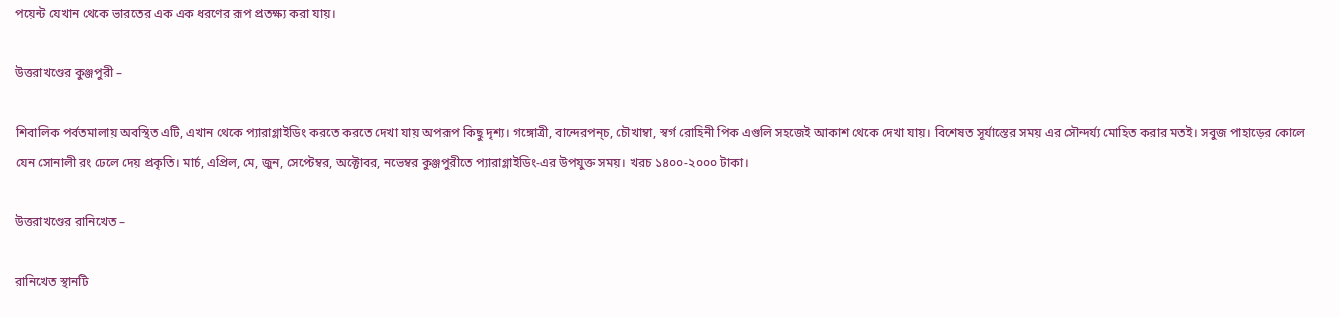পয়েন্ট যেখান থেকে ভারতের এক এক ধরণের রূপ প্রতক্ষ্য করা যায়।

উত্তরাখণ্ডের কুঞ্জপুরী –

শিবালিক পর্বতমালায় অবস্থিত এটি, এখান থেকে প্যারাগ্লাইডিং করতে করতে দেখা যায় অপরূপ কিছু দৃশ্য। গঙ্গোত্রী, বান্দেরপন্চ, চৌখাম্বা, স্বর্গ রোহিনী পিক এগুলি সহজেই আকাশ থেকে দেখা যায়। বিশেষত সূর্যাস্তের সময় এর সৌন্দর্য্য মোহিত করার মতই। সবুজ পাহাড়ের কোলে যেন সোনালী রং ঢেলে দেয় প্রকৃতি। মার্চ, এপ্রিল, মে, জুন, সেপ্টেম্বর, অক্টোবর, নভেম্বর কুঞ্জপুরীতে প্যারাগ্লাইডিং-এর উপযুক্ত সময়। খরচ ১৪০০-২০০০ টাকা।

উত্তরাখণ্ডের রানিখেত –

রানিখেত স্থানটি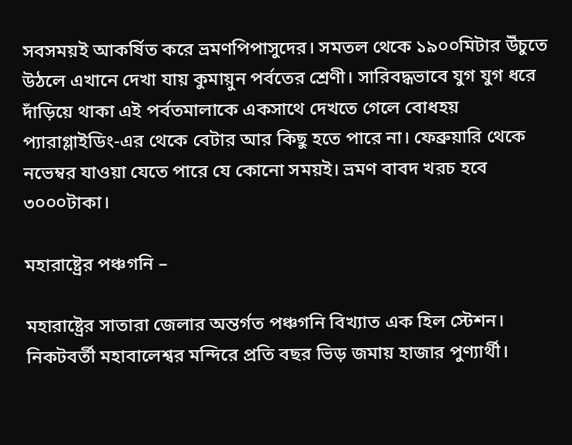সবসময়ই আকর্ষিত করে ভ্রমণপিপাসুদের। সমতল থেকে ১৯০০মিটার উঁচুতে উঠলে এখানে দেখা যায় কুমায়ুন পর্বতের শ্রেণী। সারিবদ্ধভাবে যুগ যুগ ধরে দাঁড়িয়ে থাকা এই পর্বতমালাকে একসাথে দেখতে গেলে বোধহয় প্যারাগ্লাইডিং-এর থেকে বেটার আর কিছু হতে পারে না। ফেব্রুয়ারি থেকে নভেম্বর যাওয়া যেতে পারে যে কোনো সময়ই। ভ্রমণ বাবদ খরচ হবে ৩০০০টাকা।

মহারাষ্ট্রের পঞ্চগনি –

মহারাষ্ট্রের সাতারা জেলার অন্তর্গত পঞ্চগনি বিখ্যাত এক হিল স্টেশন। নিকটবর্তী মহাবালেশ্বর মন্দিরে প্রতি বছর ভিড় জমায় হাজার পুণ্যার্থী।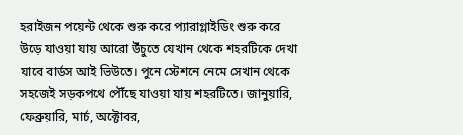হরাইজন পয়েন্ট থেকে শুরু করে প্যারাগ্লাইডিং শুরু করে উড়ে যাওয়া যায় আরো উঁচুতে যেখান থেকে শহরটিকে দেখা যাবে বার্ডস আই ভিউতে। পুনে স্টেশনে নেমে সেখান থেকে সহজেই সড়কপথে পৌঁছে যাওয়া যায় শহরটিতে। জানুয়ারি, ফেব্রুয়ারি, মার্চ, অক্টোবর,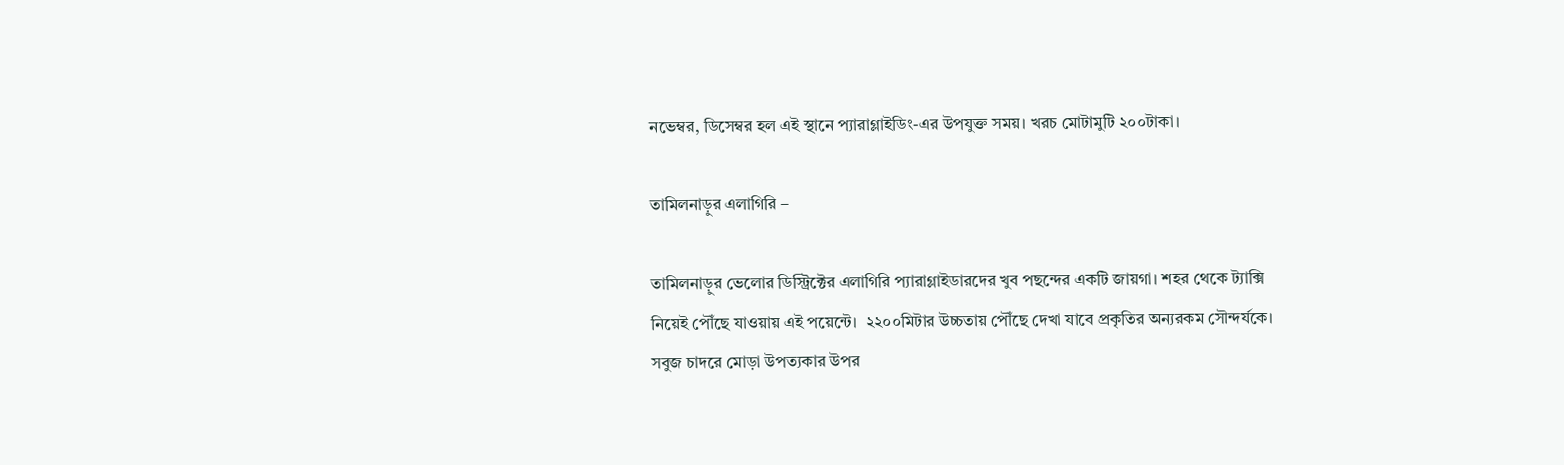নভেম্বর, ডিসেম্বর হল এই স্থানে প্যারাগ্লাইডিং-এর উপযুক্ত সময়। খরচ মোটামুটি ২০০টাকা।

তামিলনাড়ুর এলাগিরি –

তামিলনাড়ুর ভেলোর ডিস্ট্রিক্টের এলাগিরি প্যারাগ্লাইডারদের খুব পছন্দের একটি জায়গা। শহর থেকে ট্যাক্সি নিয়েই পৌঁছে যাওয়ায় এই পয়েন্টে।  ২২০০মিটার উচ্চতায় পৌঁছে দেখা যাবে প্রকৃতির অন্যরকম সৌন্দর্যকে। সবুজ চাদরে মোড়া উপত্যকার উপর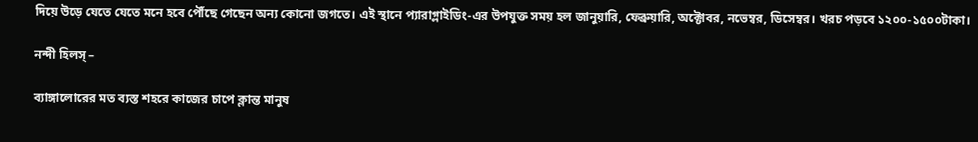দিয়ে উড়ে যেতে যেতে মনে হবে পৌঁছে গেছেন অন্য কোনো জগতে। এই স্থানে প্যারাগ্লাইডিং-এর উপযুক্ত সময় হল জানুয়ারি, ফেব্রুয়ারি, অক্টোবর, নভেম্বর, ডিসেম্বর। খরচ পড়বে ১২০০-১৫০০টাকা।

নন্দী হিলস্ –

ব্যাঙ্গালোরের মত ব্যস্ত শহরে কাজের চাপে ক্লান্ত মানুষ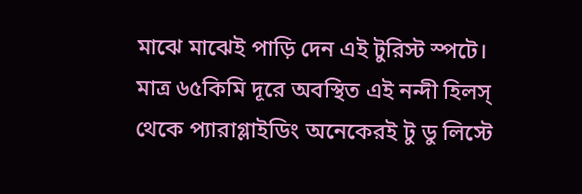মাঝে মাঝেই পাড়ি দেন এই টুরিস্ট স্পটে। মাত্র ৬৫কিমি দূরে অবস্থিত এই নন্দী হিলস্ থেকে প্যারাগ্লাইডিং অনেকেরই টু ডু লিস্টে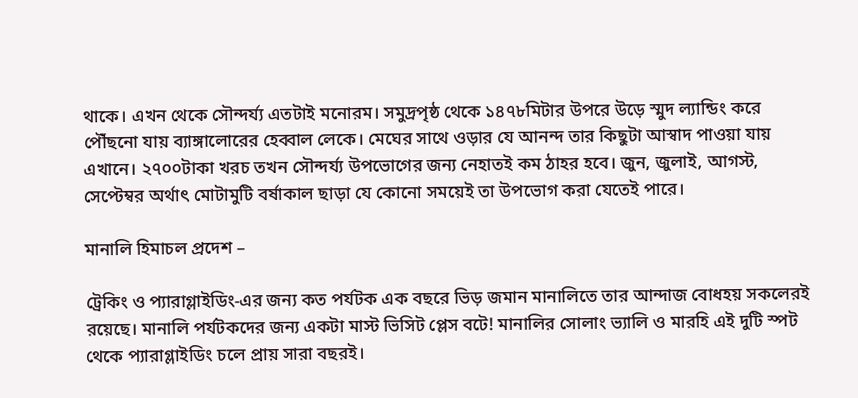থাকে। এখন থেকে সৌন্দর্য্য এতটাই মনোরম। সমুদ্রপৃষ্ঠ থেকে ১৪৭৮মিটার উপরে উড়ে স্মুদ ল্যান্ডিং করে পৌঁছনো যায় ব্যাঙ্গালোরের হেব্বাল লেকে। মেঘের সাথে ওড়ার যে আনন্দ তার কিছুটা আস্বাদ পাওয়া যায় এখানে। ২৭০০টাকা খরচ তখন সৌন্দর্য্য উপভোগের জন্য নেহাতই কম ঠাহর হবে। জুন, জুলাই, আগস্ট, সেপ্টেম্বর অর্থাৎ মোটামুটি বর্ষাকাল ছাড়া যে কোনো সময়েই তা উপভোগ করা যেতেই পারে।

মানালি হিমাচল প্রদেশ –

ট্রেকিং ও প্যারাগ্লাইডিং-এর জন্য কত পর্যটক এক বছরে ভিড় জমান মানালিতে তার আন্দাজ বোধহয় সকলেরই রয়েছে। মানালি পর্যটকদের জন্য একটা মাস্ট ভিসিট প্লেস বটে! মানালির সোলাং ভ্যালি ও মারহি এই দুটি স্পট থেকে প্যারাগ্লাইডিং চলে প্রায় সারা বছরই।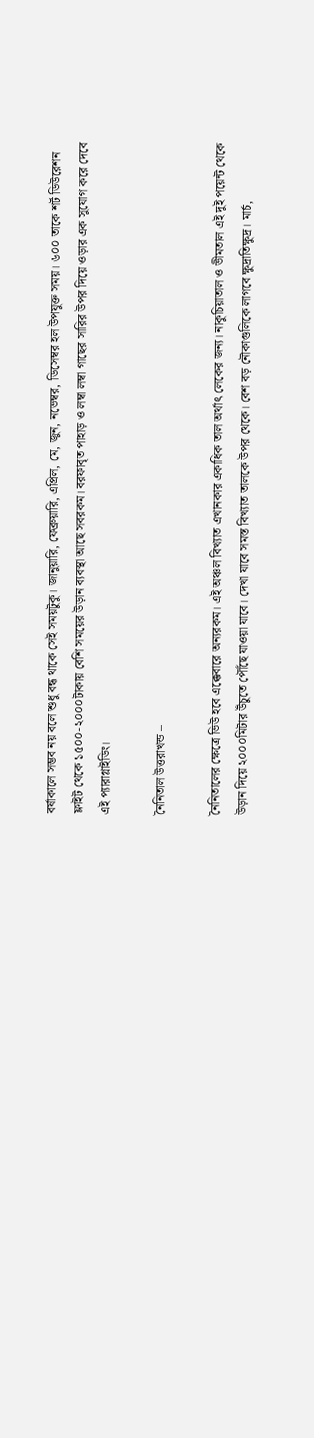বর্ষাকালে সম্ভব নয় বলে শুধু বন্ধ থাকে সেই সময়টুকু। জানুয়ারি, ফেব্রুয়ারি, এপ্রিল, মে, জুন, নভেম্বর, ডিসেম্বর হল উপযুক্ত সময়। ৬০০ তাকে শর্ট ডিউরেশন ফ্লাইট থেকে ১৫০০-২০০০টাকায় বেশি সময়ের উড়ান ব্যবস্থা আছে সবরকম। বরফাবৃত পাহাড় ও লম্বা লম্বা গাছের সারির উপর দিয়ে ওড়ার এক সুযোগ করে দেবে এই প্যারাগ্লাইডিং।

নৈনিতাল উত্তরাখন্ড –

নৈনিতালের ক্ষেত্রে ভিউ হবে এক্কেবারে অন্যরকম। এই অঞ্চল বিখ্যাত এখানকার একাধিক তাল অর্থাৎ লেকের জন্য। নাকুচিয়াতাল ও ভীমতাল এই দুই পয়েন্ট থেকে উড়ান দিয়ে ২০০০মিটার উঁচুতে পৌঁছে যাওয়া যাবে। দেখা যাবে সমস্ত বিখ্যাত তালকে উপর থেকে। বেশ বড় নৌকাগুলিকে লাগবে ক্ষুদ্রাতিক্ষুদ্র। মার্চ,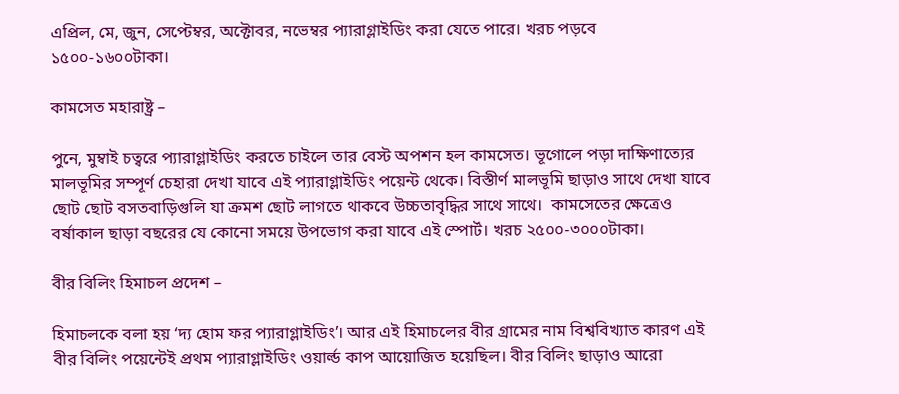এপ্রিল, মে, জুন, সেপ্টেম্বর, অক্টোবর, নভেম্বর প্যারাগ্লাইডিং করা যেতে পারে। খরচ পড়বে ১৫০০-১৬০০টাকা।

কামসেত মহারাষ্ট্র –

পুনে, মুম্বাই চত্বরে প্যারাগ্লাইডিং করতে চাইলে তার বেস্ট অপশন হল কামসেত। ভূগোলে পড়া দাক্ষিণাত্যের মালভূমির সম্পূর্ণ চেহারা দেখা যাবে এই প্যারাগ্লাইডিং পয়েন্ট থেকে। বিস্তীর্ণ মালভূমি ছাড়াও সাথে দেখা যাবে ছোট ছোট বসতবাড়িগুলি যা ক্রমশ ছোট লাগতে থাকবে উচ্চতাবৃদ্ধির সাথে সাথে।  কামসেতের ক্ষেত্রেও বর্ষাকাল ছাড়া বছরের যে কোনো সময়ে উপভোগ করা যাবে এই স্পোর্ট। খরচ ২৫০০-৩০০০টাকা।

বীর বিলিং হিমাচল প্রদেশ –

হিমাচলকে বলা হয় ‘দ্য হোম ফর প্যারাগ্লাইডিং’। আর এই হিমাচলের বীর গ্রামের নাম বিশ্ববিখ্যাত কারণ এই বীর বিলিং পয়েন্টেই প্রথম প্যারাগ্লাইডিং ওয়ার্ল্ড কাপ আয়োজিত হয়েছিল। বীর বিলিং ছাড়াও আরো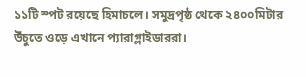১১টি স্পট রয়েছে হিমাচলে। সমুদ্রপৃষ্ঠ থেকে ২৪০০মিটার উঁচুতে ওড়ে এখানে প্যারাগ্লাইডাররা।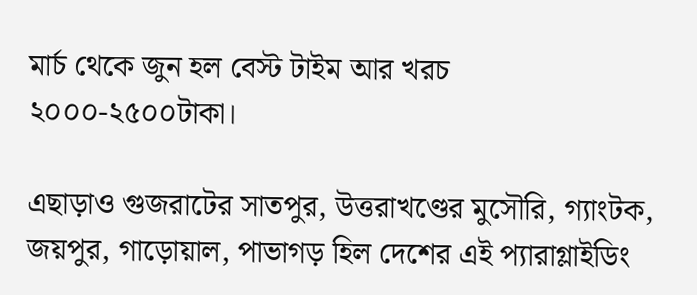মার্চ থেকে জুন হল বেস্ট টাইম আর খরচ ২০০০-২৫০০টাকা।

এছাড়াও গুজরাটের সাতপুর, উত্তরাখণ্ডের মুসৌরি, গ্যাংটক, জয়পুর, গাড়োয়াল, পাভাগড় হিল দেশের এই প্যারাগ্লাইডিং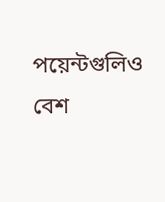পয়েন্টগুলিও বেশ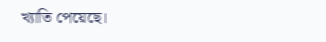খ্যাতি পেয়েছে।